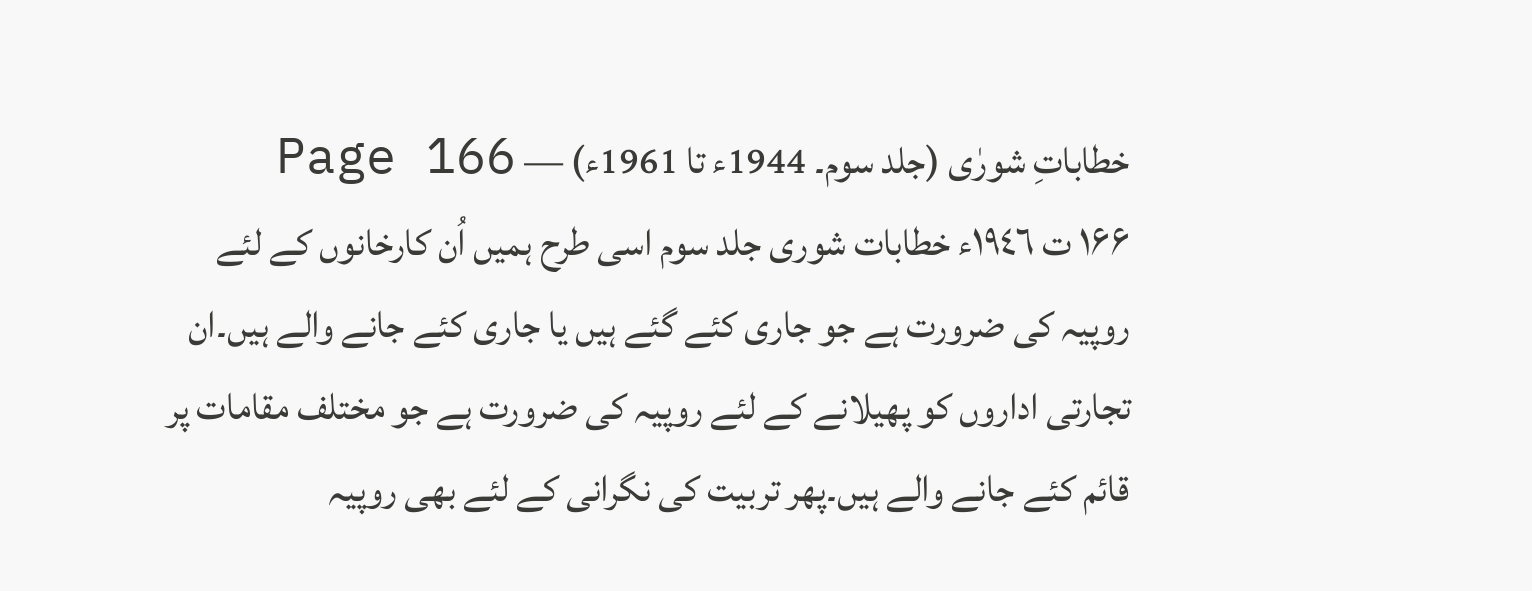خطاباتِ شورٰی (جلد سوم۔ 1944ء تا 1961ء) — Page 166
۱۶۶ ت ١٩٤٦ء خطابات شوری جلد سوم اسی طرح ہمیں اُن کارخانوں کے لئے روپیہ کی ضرورت ہے جو جاری کئے گئے ہیں یا جاری کئے جانے والے ہیں۔ان تجارتی اداروں کو پھیلانے کے لئے روپیہ کی ضرورت ہے جو مختلف مقامات پر قائم کئے جانے والے ہیں۔پھر تربیت کی نگرانی کے لئے بھی روپیہ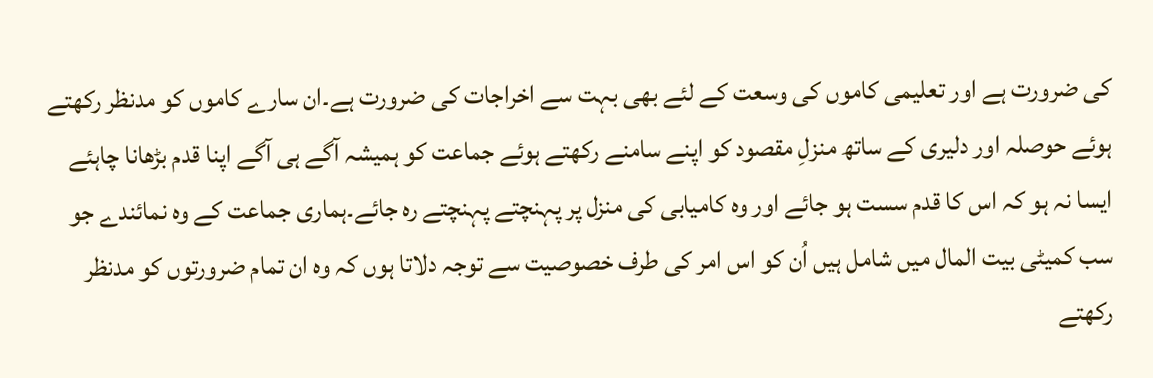کی ضرورت ہے اور تعلیمی کاموں کی وسعت کے لئے بھی بہت سے اخراجات کی ضرورت ہے۔ان سارے کاموں کو مدنظر رکھتے ہوئے حوصلہ اور دلیری کے ساتھ منزلِ مقصود کو اپنے سامنے رکھتے ہوئے جماعت کو ہمیشہ آگے ہی آگے اپنا قدم بڑھانا چاہئے ایسا نہ ہو کہ اس کا قدم سست ہو جائے اور وہ کامیابی کی منزل پر پہنچتے پہنچتے رہ جائے۔ہماری جماعت کے وہ نمائندے جو سب کمیٹی بیت المال میں شامل ہیں اُن کو اس امر کی طرف خصوصیت سے توجہ دلاتا ہوں کہ وہ ان تمام ضرورتوں کو مدنظر رکھتے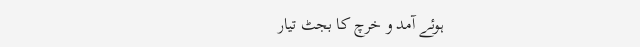ہوئے آمد و خرچ کا بجٹ تیار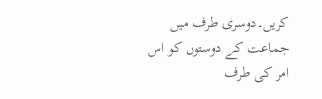کریں۔دوسری طرف میں جماعت کے دوستوں کو اس امر کی طرف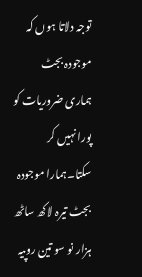توجہ دلاتا ہوں کہ موجودہ بجٹ ہماری ضروریات کو پورا نہیں کر سکتا۔ہمارا موجودہ بجٹ تیرہ لاکھ ساٹھ ہزار نو سو تین روپیہ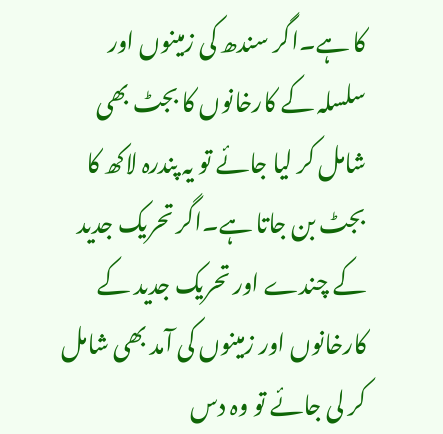کا ہے۔اگر سندھ کی زمینوں اور سلسلہ کے کارخانوں کا بجٹ بھی شامل کر لیا جائے تو یہ پندرہ لاکھ کا بجٹ بن جاتا ہے۔اگر تحریک جدید کے چندے اور تحریک جدید کے کارخانوں اور زمینوں کی آمد بھی شامل کر لی جائے تو وہ دس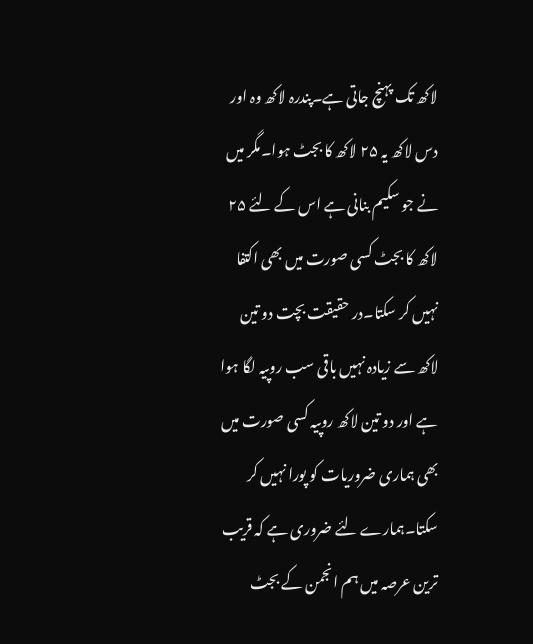لاکھ تک پہنچ جاتی ہے۔پندرہ لاکھ وہ اور دس لاکھ یہ ۲۵ لاکھ کا بجٹ ہوا۔مگر میں نے جو سکیم بنانی ہے اس کے لئے ۲۵ لاکھ کا بجٹ کسی صورت میں بھی اکتفا نہیں کر سکتا۔در حقیقت بچت دو تین لاکھ سے زیادہ نہیں باقی سب روپیہ لگا ہوا ہے اور دو تین لاکھ روپیہ کسی صورت میں بھی ہماری ضروریات کو پورا نہیں کر سکتا۔ہمارے لئے ضروری ہے کہ قریب ترین عرصہ میں ہم انجمن کے بجٹ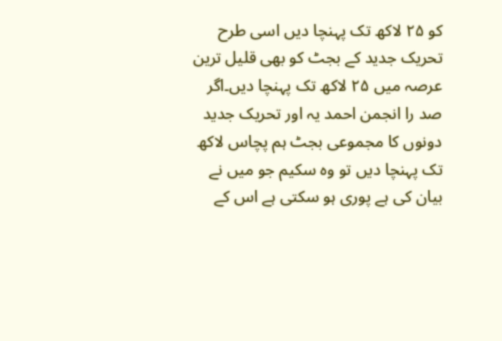کو ۲۵ لاکھ تک پہنچا دیں اسی طرح تحریک جدید کے بجٹ کو بھی قلیل ترین عرصہ میں ۲۵ لاکھ تک پہنچا دیں۔اگر صد را انجمن احمد یہ اور تحریک جدید دونوں کا مجموعی بجٹ ہم پچاس لاکھ تک پہنچا دیں تو وہ سکیم جو میں نے بیان کی ہے پوری ہو سکتی ہے اس کے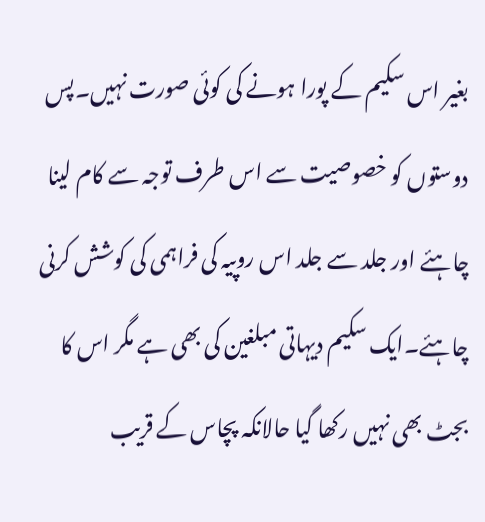بغیر اس سکیم کے پورا ہونے کی کوئی صورت نہیں۔پس دوستوں کو خصوصیت سے اس طرف توجہ سے کام لینا چاہئے اور جلد سے جلد اس روپیہ کی فراہمی کی کوشش کرنی چاہئے۔ایک سکیم دیہاتی مبلغین کی بھی ہے مگر اس کا بجٹ بھی نہیں رکھا گیا حالانکہ پچاس کے قریب